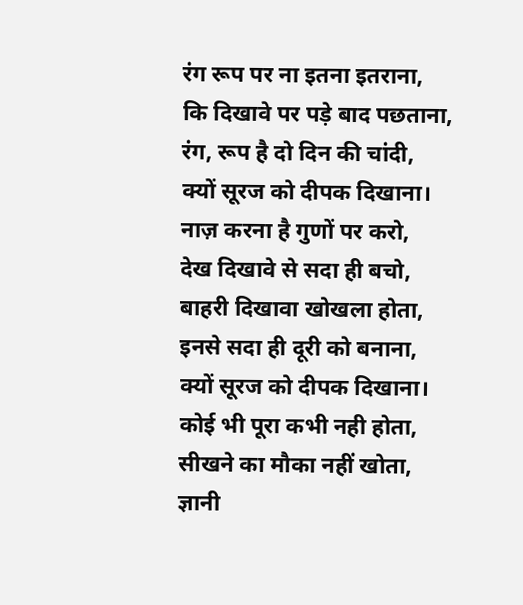रंग रूप पर ना इतना इतराना,
कि दिखावे पर पड़े बाद पछताना,
रंग, रूप है दो दिन की चांदी,
क्यों सूरज को दीपक दिखाना।
नाज़ करना है गुणों पर करो,
देख दिखावे से सदा ही बचो,
बाहरी दिखावा खोखला होता,
इनसे सदा ही दूरी को बनाना,
क्यों सूरज को दीपक दिखाना।
कोई भी पूरा कभी नही होता,
सीखने का मौका नहीं खोता,
ज्ञानी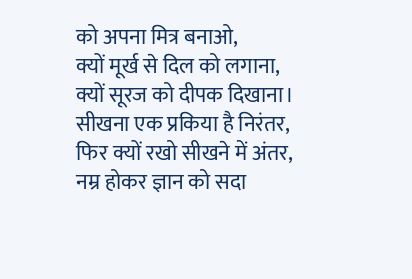को अपना मित्र बनाओ,
क्यों मूर्ख से दिल को लगाना,
क्यों सूरज को दीपक दिखाना।
सीखना एक प्रकिया है निरंतर,
फिर क्यों रखो सीखने में अंतर,
नम्र होकर ज्ञान को सदा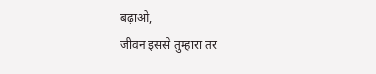बढ़ाओ,
जीवन इससे तुम्हारा तर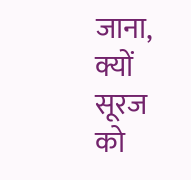जाना,
क्यों सूरज को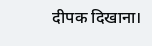दीपक दिखाना।